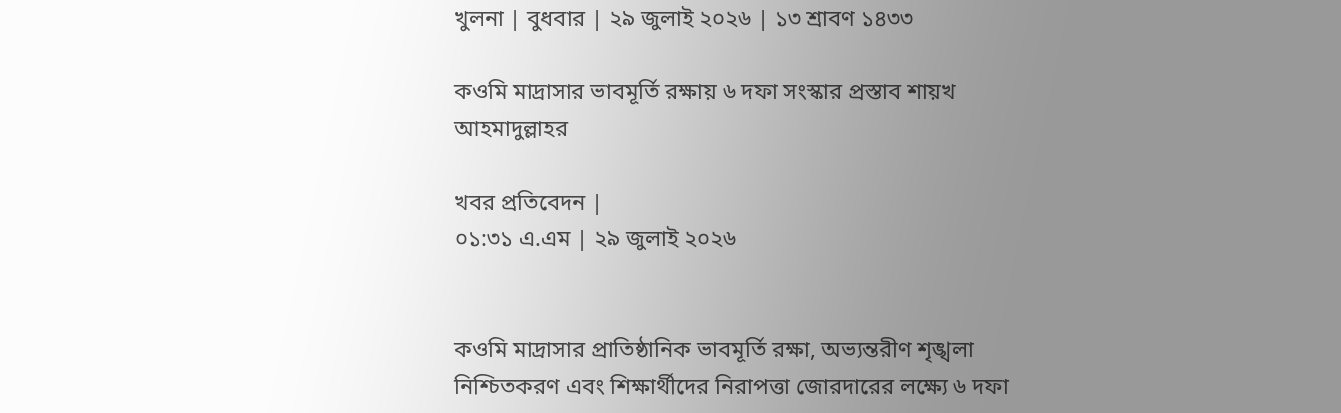খুলনা | বুধবার | ২৯ জুলাই ২০২৬ | ১৩ শ্রাবণ ১৪৩৩

কওমি মাদ্রাসার ভাবমূর্তি রক্ষায় ৬ দফা সংস্কার প্রস্তাব শায়খ আহমাদুল্লাহর

খবর প্রতিবেদন |
০১:৩১ এ.এম | ২৯ জুলাই ২০২৬


কওমি মাদ্রাসার প্রাতিষ্ঠানিক ভাবমূর্তি রক্ষা, অভ্যন্তরীণ শৃঙ্খলা নিশ্চিতকরণ এবং শিক্ষার্থীদের নিরাপত্তা জোরদারের লক্ষ্যে ৬ দফা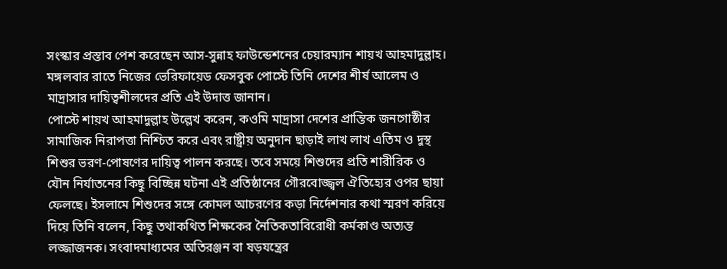সংস্কার প্রস্তাব পেশ করেছেন আস-সুন্নাহ ফাউন্ডেশনের চেয়ারম্যান শায়খ আহমাদুল্লাহ। মঙ্গলবার রাতে নিজের ভেরিফায়েড ফেসবুক পোস্টে তিনি দেশের শীর্ষ আলেম ও মাদ্রাসার দায়িত্বশীলদের প্রতি এই উদাত্ত জানান।
পোস্টে শায়খ আহমাদুল্লাহ উল্লেখ করেন, কওমি মাদ্রাসা দেশের প্রান্তিক জনগোষ্ঠীর সামাজিক নিরাপত্তা নিশ্চিত করে এবং রাষ্ট্রীয় অনুদান ছাড়াই লাখ লাখ এতিম ও দুস্থ শিশুর ভরণ-পোষণের দায়িত্ব পালন করছে। তবে সময়ে শিশুদের প্রতি শারীরিক ও যৌন নির্যাতনের কিছু বিচ্ছিন্ন ঘটনা এই প্রতিষ্ঠানের গৌরবোজ্জ্বল ঐতিহ্যের ওপর ছায়া ফেলছে। ইসলামে শিশুদের সঙ্গে কোমল আচরণের কড়া নির্দেশনার কথা স্মরণ করিয়ে দিয়ে তিনি বলেন, কিছু তথাকথিত শিক্ষকের নৈতিকতাবিরোধী কর্মকাণ্ড অত্যন্ত লজ্জাজনক। সংবাদমাধ্যমের অতিরঞ্জন বা ষড়যন্ত্রের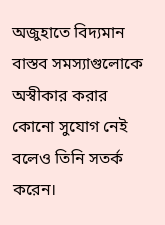অজুহাতে বিদ্যমান বাস্তব সমস্যাগুলোকে অস্বীকার করার কোনো সুযোগ নেই বলেও তিনি সতর্ক করেন।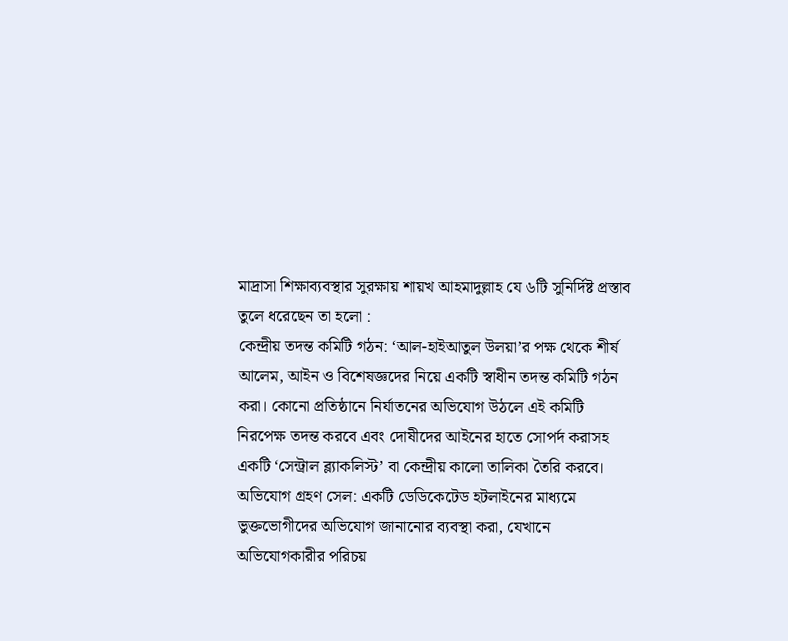মাদ্রাসা শিক্ষাব্যবস্থার সুরক্ষায় শায়খ আহমাদুল্লাহ যে ৬টি সুনির্দিষ্ট প্রস্তাব তুলে ধরেছেন তা হলো :
কেন্দ্রীয় তদন্ত কমিটি গঠন: ‘আল-হাইআতুল উলয়া’র পক্ষ থেকে শীর্ষ আলেম, আইন ও বিশেষজ্ঞদের নিয়ে একটি স্বাধীন তদন্ত কমিটি গঠন করা। কোনো প্রতিষ্ঠানে নির্যাতনের অভিযোগ উঠলে এই কমিটি নিরপেক্ষ তদন্ত করবে এবং দোষীদের আইনের হাতে সোপর্দ করাসহ একটি ‘সেন্ট্রাল ব্ল্যাকলিস্ট’ বা কেন্দ্রীয় কালো তালিকা তৈরি করবে।
অভিযোগ গ্রহণ সেল: একটি ডেডিকেটেড হটলাইনের মাধ্যমে ভুক্তভোগীদের অভিযোগ জানানোর ব্যবস্থা করা, যেখানে অভিযোগকারীর পরিচয়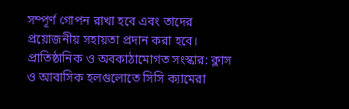সম্পূর্ণ গোপন রাখা হবে এবং তাদের প্রয়োজনীয় সহায়তা প্রদান করা হবে।
প্রাতিষ্ঠানিক ও অবকাঠামোগত সংস্কার: ক্লাস ও আবাসিক হলগুলোতে সিসি ক্যামেরা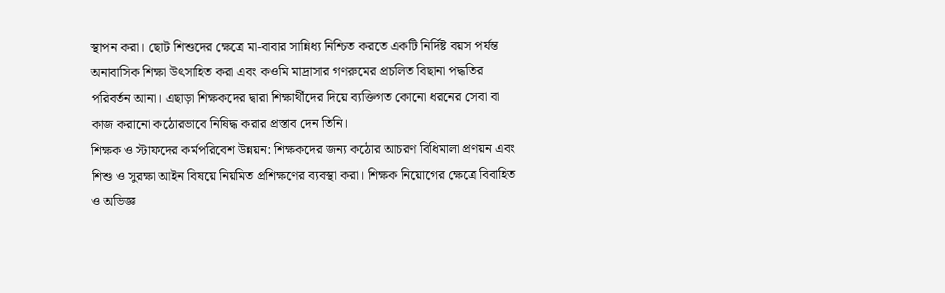স্থাপন করা। ছোট শিশুদের ক্ষেত্রে মা-বাবার সান্নিধ্য নিশ্চিত করতে একটি নির্দিষ্ট বয়স পর্যন্ত অনাবাসিক শিক্ষা উৎসাহিত করা এবং কওমি মাদ্রাসার গণরুমের প্রচলিত বিছানা পদ্ধতির পরিবর্তন আনা। এছাড়া শিক্ষকদের দ্বারা শিক্ষার্থীদের দিয়ে ব্যক্তিগত কোনো ধরনের সেবা বা কাজ করানো কঠোরভাবে নিষিদ্ধ করার প্রস্তাব দেন তিনি।
শিক্ষক ও স্টাফদের কর্মপরিবেশ উন্নয়ন: শিক্ষকদের জন্য কঠোর আচরণ বিধিমালা প্রণয়ন এবং শিশু ও সুরক্ষা আইন বিষয়ে নিয়মিত প্রশিক্ষণের ব্যবস্থা করা। শিক্ষক নিয়োগের ক্ষেত্রে বিবাহিত ও অভিজ্ঞ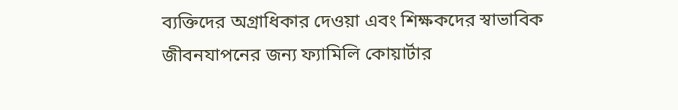ব্যক্তিদের অগ্রাধিকার দেওয়া এবং শিক্ষকদের স্বাভাবিক জীবনযাপনের জন্য ফ্যামিলি কোয়ার্টার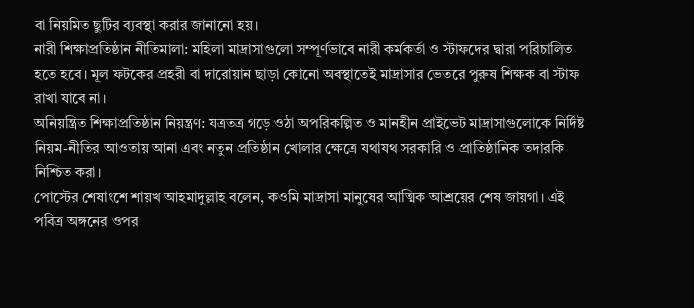বা নিয়মিত ছুটির ব্যবস্থা করার জানানো হয়।
নারী শিক্ষাপ্রতিষ্ঠান নীতিমালা: মহিলা মাদ্রাসাগুলো সম্পূর্ণভাবে নারী কর্মকর্তা ও স্টাফদের দ্বারা পরিচালিত হতে হবে। মূল ফটকের প্রহরী বা দারোয়ান ছাড়া কোনো অবস্থাতেই মাদ্রাসার ভেতরে পুরুষ শিক্ষক বা স্টাফ রাখা যাবে না।
অনিয়ন্ত্রিত শিক্ষাপ্রতিষ্ঠান নিয়ন্ত্রণ: যত্রতত্র গড়ে ওঠা অপরিকল্পিত ও মানহীন প্রাইভেট মাদ্রাসাগুলোকে নির্দিষ্ট নিয়ম-নীতির আওতায় আনা এবং নতুন প্রতিষ্ঠান খোলার ক্ষেত্রে যথাযথ সরকারি ও প্রাতিষ্ঠানিক তদারকি নিশ্চিত করা।
পোস্টের শেষাংশে শায়খ আহমাদুল্লাহ বলেন, কওমি মাদ্রাসা মানুষের আত্মিক আশ্রয়ের শেষ জায়গা। এই পবিত্র অঙ্গনের ওপর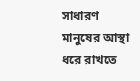সাধারণ মানুষের আস্থা ধরে রাখতে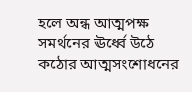হলে অন্ধ আত্মপক্ষ সমর্থনের ঊর্ধ্বে উঠে কঠোর আত্মসংশোধনের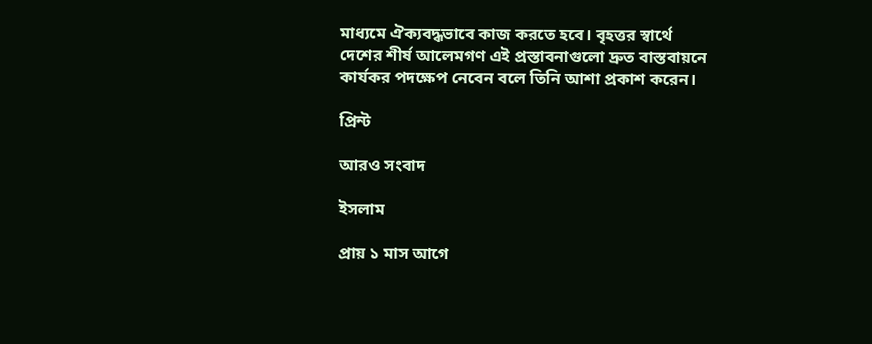মাধ্যমে ঐক্যবদ্ধভাবে কাজ করতে হবে। বৃহত্তর স্বার্থে দেশের শীর্ষ আলেমগণ এই প্রস্তাবনাগুলো দ্রুত বাস্তবায়নে কার্যকর পদক্ষেপ নেবেন বলে তিনি আশা প্রকাশ করেন।

প্রিন্ট

আরও সংবাদ

ইসলাম

প্রায় ১ মাস আগে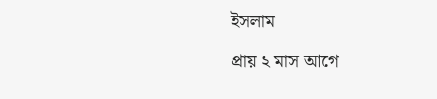ইসলাম

প্রায় ২ মাস আগে